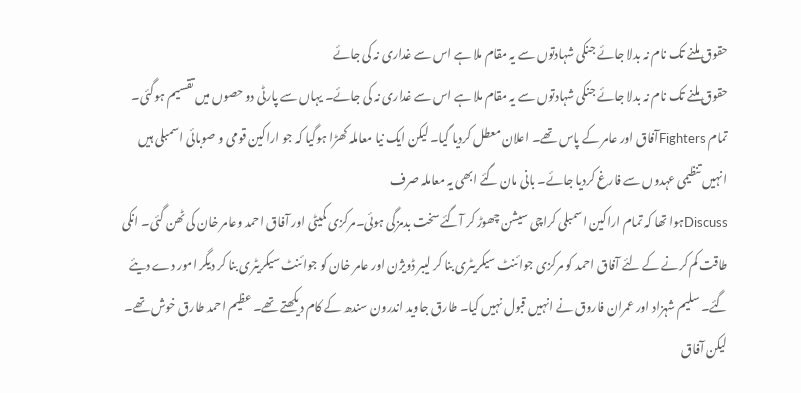حقوق ملنے تک نام نہ بدلا جائے جنکی شہادتوں سے یہ مقام ملا ہے اس سے غداری نہ کی جائے
حقوق ملنے تک نام نہ بدلا جائے جنکی شہادتوں سے یہ مقام ملا ہے اس سے غداری نہ کی جائے۔ یہاں سے پارٹی دو حصوں میں تقسیم ہوگئی۔ تمام Fightersآفاق اور عامر کے پاس تھے۔ اعلان معطل کردیا گیا۔ لیکن ایک نیا معاملہ کھڑا ہوگیا کہ جو اراکین قومی و صوبائی اسمبلی ہیں انہیں تنظیمی عہدوں سے فارغ کردیا جائے۔ بانی مان گئے ابھی یہ معاملہ صرف
Discussہوا تھا کہ تمام اراکین اسمبلی کراچی سیشن چھوڑ کر آگئے سخت بدمزگی ہوئی۔مرکزی کمیٹی اور آفاق احمد وعامر خان کی ٹھن گئی۔ انکی طاقت کم کرنے کے لئے آفاق احمد کو مرکزی جوائنٹ سیکریٹری بنا کر لیبر ڈویژن اور عامر خان کو جوائنٹ سیکریٹری بنا کر دیگر امور دے دیئے گئے۔ سلیم شہزاد اور عمران فاروق نے انہیں قبول نہیں کیا۔ طارق جاوید اندرون سندھ کے کام دیکھتے تھے۔ عظیم احمد طارق خوش تھے۔ لیکن آفاق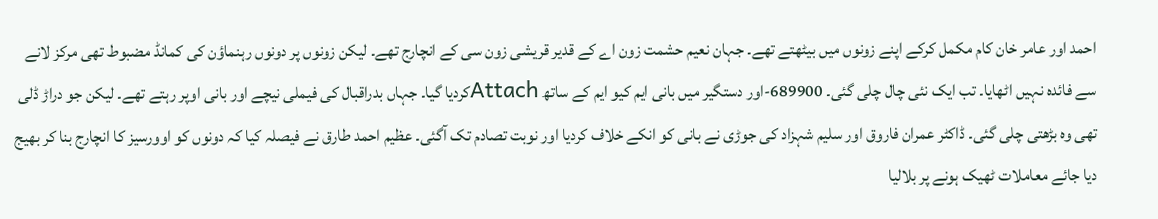احمد اور عامر خان کام مکمل کرکے اپنے زونوں میں بیٹھتے تھے۔ جہان نعیم حشمت زون اے کے قدیر قریشی زون سی کے انچارج تھے۔ لیکن زونوں پر دونوں رہنماؤن کی کمانڈ مضبوط تھی مرکز لانے سے فائدہ نہیں اٹھایا۔ تب ایک نئی چال چلی گئی۔ 689900-اور دستگیر میں بانی ایم کیو ایم کے ساتھ Attachکردیا گیا۔ جہاں بدراقبال کی فیملی نیچے اور بانی اوپر رہتے تھے۔ لیکن جو دراڑ ڈلی تھی وہ بڑھتی چلی گئی۔ ڈاکٹر عمران فاروق اور سلیم شہزاد کی جوڑی نے بانی کو انکے خلاف کردیا اور نوبت تصادم تک آگئی۔ عظیم احمد طارق نے فیصلہ کیا کہ دونوں کو اوورسیز کا انچارج بنا کر بھیج دیا جائے معاملات ٹھیک ہونے پر بلالیا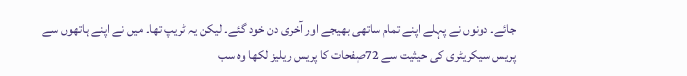جائے۔ دونوں نے پہلے اپنے تمام ساتھی بھیجے اور آخری دن خود گئے۔ لیکن یہ ٹریپ تھا۔ میں نے اپنے ہاتھوں سے پریس سیکریٹری کی حیثیت سے 72صٖفحات کا پریس ریلیز لکھا وہ سب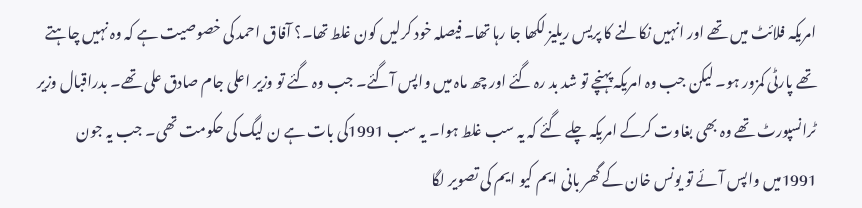امریکہ فلائٹ میں تھے اور انہیں نکالنے کا پریس ریلیز لکھا جا رہا تھا۔ فیصلہ خود کرلیں کون غلط تھا۔؟ آفاق احمد کی خصوصیت ہے کہ وہ نہیں چاہتے تھے پارٹی کمزور ہو۔ لیکن جب وہ امریکہ پہنچے تو شد بد رہ گئے اور چھ ماہ میں واپس آگئے۔ جب وہ گئے تو وزیر اعلی جام صادق علی تھے۔ بدراقبال وزیر ٹرانسپورٹ تھے وہ بھی بغاوت کرکے امریکہ چلے گئے کہ یہ سب غلط ہوا۔ یہ سب 1991کی بات ہے ن لیگ کی حکومت تھی۔ جب یہ جون 1991میں واپس آئے تو یونس خان کے گھر بانی ایم کیو ایم کی تصویر لگا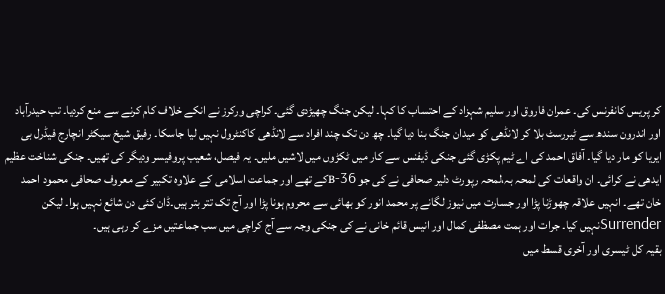کر پریس کانفرنس کی۔ عمران فاروق اور سلیم شہزاد کے احتساب کا کہا۔ لیکن جنگ چھیڑدی گئی۔ کراچی ورکرز نے انکے خلاف کام کرنے سے منع کردیا۔ تب حیدرآباد اور اندرون سندھ سے ٹیررسٹ بلا کر لانڈھی کو میدان جنگ بنا دیا گیا۔ چھ دن تک چند افراد سے لانڈھی کاکنٹرول نہیں لیا جاسکا۔ رفیق شیخ سیکٹر انچارج فیڈرل بی ایریا کو مار دیا گیا۔ آفاق احمد کی اے ٹیم پکڑی گئی جنکی ڈیفنس سے کار میں ٹکڑوں میں لاشیں ملیں۔ یہ فیصل، شعیب پروفیسر ودیگر کی تھیں۔ جنکی شناخت عظیم ایدھی نے کرائی۔ ان واقعات کی لمحہ بہ،لمحہ رپورٹ دلیر صحافی نے کی جو 36-Bکے تھے اور جماعت اسلامی کے علاوہ تکبیر کے معروف صحافی محمود احمد خان تھے۔ انہیں علاقہ چھوڑنا پڑا اور جسارت میں نیوز لگانے پر محمد انور کو بھائی سے محروم ہونا پڑا اور آج تک تتر بتر ہیں۔ڈان کئی دن شائع نہیں ہوا۔ لیکن Surrenderنہیں کیا۔ جرات اور ہمت مصظفی کمال اور انیس قائم خانی نے کی جنکی وجہ سے آج کراچی میں سب جماعتیں مزے کر رہی ہیں۔
بقیہ کل ٹیسری اور آخری قسط میں